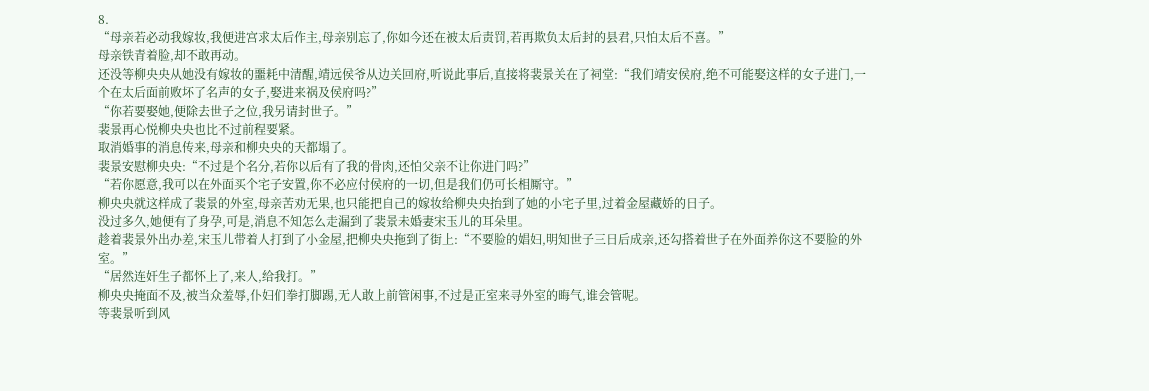8.
“母亲若必动我嫁妆,我便进宫求太后作主,母亲别忘了,你如今还在被太后责罚,若再欺负太后封的县君,只怕太后不喜。”
母亲铁青着脸,却不敢再动。
还没等柳央央从她没有嫁妆的噩耗中清醒,靖远侯爷从边关回府,听说此事后,直接将裴景关在了祠堂:“我们靖安侯府,绝不可能娶这样的女子进门,一个在太后面前败坏了名声的女子,娶进来祸及侯府吗?”
“你若要娶她,便除去世子之位,我另请封世子。”
裴景再心悦柳央央也比不过前程要紧。
取消婚事的消息传来,母亲和柳央央的天都塌了。
裴景安慰柳央央:“不过是个名分,若你以后有了我的骨肉,还怕父亲不让你进门吗?”
“若你愿意,我可以在外面买个宅子安置,你不必应付侯府的一切,但是我们仍可长相厮守。”
柳央央就这样成了裴景的外室,母亲苦劝无果,也只能把自己的嫁妆给柳央央抬到了她的小宅子里,过着金屋藏娇的日子。
没过多久,她便有了身孕,可是,消息不知怎么走漏到了裴景未婚妻宋玉儿的耳朵里。
趁着裴景外出办差,宋玉儿带着人打到了小金屋,把柳央央拖到了街上:“不要脸的娼妇,明知世子三日后成亲,还勾搭着世子在外面养你这不要脸的外室。”
“居然连奸生子都怀上了,来人,给我打。”
柳央央掩面不及,被当众羞辱,仆妇们拳打脚踢,无人敢上前管闲事,不过是正室来寻外室的晦气,谁会管呢。
等裴景听到风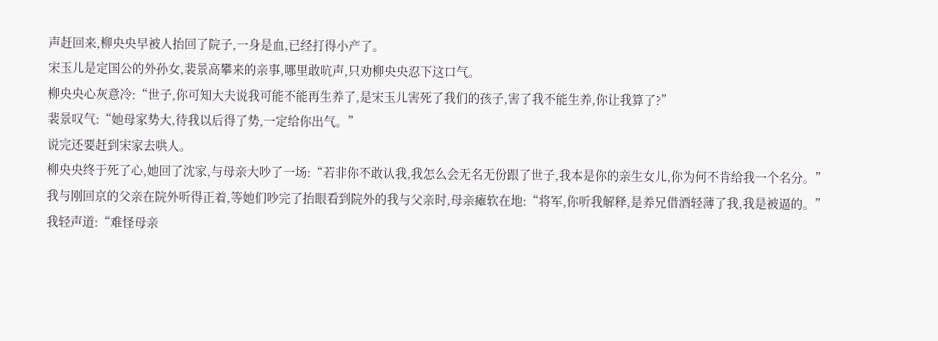声赶回来,柳央央早被人抬回了院子,一身是血,已经打得小产了。
宋玉儿是定国公的外孙女,裴景高攀来的亲事,哪里敢吭声,只劝柳央央忍下这口气。
柳央央心灰意冷:“世子,你可知大夫说我可能不能再生养了,是宋玉儿害死了我们的孩子,害了我不能生养,你让我算了?”
裴景叹气:“她母家势大,待我以后得了势,一定给你出气。”
说完还要赶到宋家去哄人。
柳央央终于死了心,她回了沈家,与母亲大吵了一场:“若非你不敢认我,我怎么会无名无份跟了世子,我本是你的亲生女儿,你为何不肯给我一个名分。”
我与刚回京的父亲在院外听得正着,等她们吵完了抬眼看到院外的我与父亲时,母亲瘫软在地:“将军,你听我解释,是养兄借酒轻薄了我,我是被逼的。”
我轻声道:“难怪母亲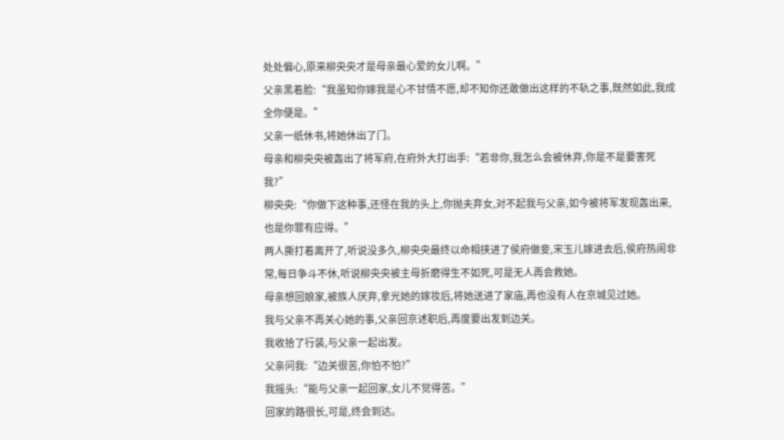处处偏心,原来柳央央才是母亲最心爱的女儿啊。”
父亲黑着脸:“我虽知你嫁我是心不甘情不愿,却不知你还敢做出这样的不轨之事,既然如此,我成全你便是。”
父亲一纸休书,将她休出了门。
母亲和柳央央被轰出了将军府,在府外大打出手:“若非你,我怎么会被休弃,你是不是要害死我?”
柳央央:“你做下这种事,还怪在我的头上,你抛夫弃女,对不起我与父亲,如今被将军发现轰出来,也是你罪有应得。”
两人撕打着离开了,听说没多久,柳央央最终以命相挟进了侯府做妾,宋玉儿嫁进去后,侯府热闹非常,每日争斗不休,听说柳央央被主母折磨得生不如死,可是无人再会救她。
母亲想回娘家,被族人厌弃,拿光她的嫁妆后,将她送进了家庙,再也没有人在京城见过她。
我与父亲不再关心她的事,父亲回京述职后,再度要出发到边关。
我收拾了行装,与父亲一起出发。
父亲问我:“边关很苦,你怕不怕?”
我摇头:“能与父亲一起回家,女儿不觉得苦。”
回家的路很长,可是,终会到达。